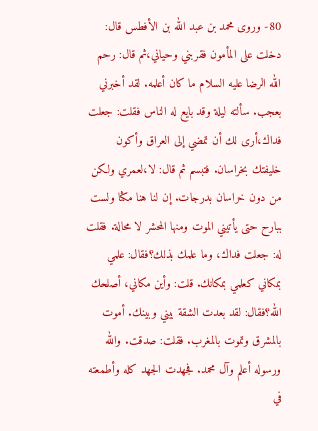80- وروى محمد بن عبد الله بن الأفطس قال: دخلت على المأمون فقربني وحياني،ثم قال: رحم الله الرضا عليه السلام ما كان أعلمه. لقد أخبرني بعجب. سألته ليلة وقد بايع له الناس فقلت: جعلت فداك،أرى لك أن تمضي إلى العراق وأكون خليفتك بخراسان. فتبسم ثم قال: لا،لعمري ولكن من دون خراسان بدرجات. إن لنا هنا مكثا ولست ببارح حتى يأتيني الموت ومنها المحشر لا محالة. فقلت له: جعلت فداك، وما علمك بذلك؟فقال: علمي بمكاني كعلمي بمكانك. قلت: وأين مكاني، أصلحك الله؟فقال: لقد بعدت الشقة بيني وبينك. أموت بالمشرق وتموت بالمغرب. فقلت: صدقت. والله ورسوله أعلم وآل محمد. فجهدت الجهد كله وأطمعته في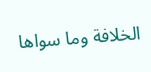الخلافة وما سواها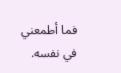فما أطمعني في نفسه.